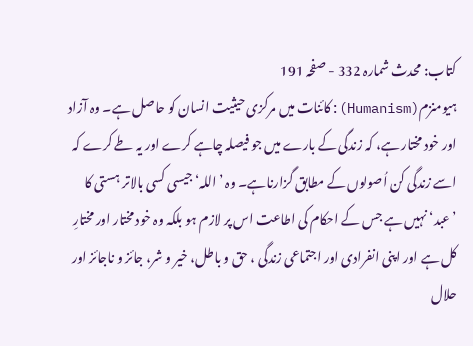کتاب: محدث شمارہ 332 - صفحہ 191
ہیومنزم(Humanism):کائنات میں مرکزی حیثیت انسان کو حاصل ہے۔ وہ آزاد اور خود مختار ہے، کہ زندگی کے بارے میں جو فیصلہ چاہے کرے اور یہ طے کرے کہ اسے زندگی کن اُصولوں کے مطابق گزارناہے۔ وہ ’اللہ‘ جیسی کسی بالاتر ہستی کا ’عبد‘ نہیں ہے جس کے احکام کی اطاعت اس پر لازم ہو بلکہ وہ خود مختار اور مختارِ کل ہے اور اپنی انفرادی اور اجتماعی زندگی ، حق و باطل، خیر و شر، جائز و ناجائز اور حلال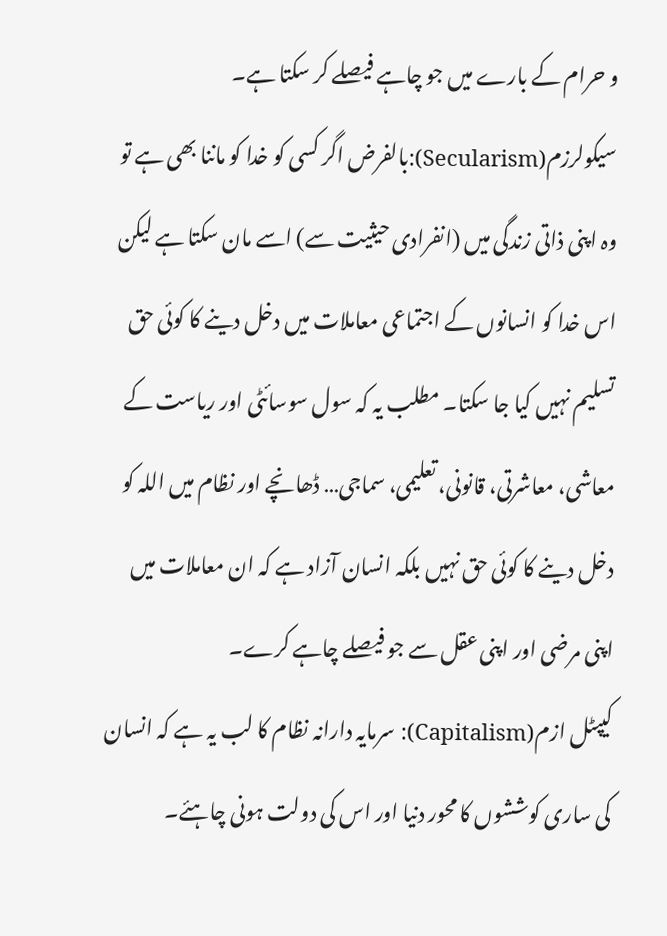و حرام کے بارے میں جو چاہے فیصلے کر سکتا ہے۔
سیکولرزم(Secularism):بالفرض اگر کسی کو خدا کو ماننا بھی ہے تو وہ اپنی ذاتی زندگی میں (انفرادی حیثیت سے) اسے مان سکتا ہے لیکن اس خدا کو انسانوں کے اجتماعی معاملات میں دخل دینے کا کوئی حق تسلیم نہیں کیا جا سکتا۔ مطلب یہ کہ سول سوسائٹی اور ریاست کے معاشی، معاشرتی، قانونی، تعلیمی، سماجی… ڈھانچے اور نظام میں اللہ کو دخل دینے کا کوئی حق نہیں بلکہ انسان آزاد ہے کہ ان معاملات میں اپنی مرضی اور اپنی عقل سے جو فیصلے چاہے کرے۔
کیپٹل ازم(Capitalism): سرمایہ دارانہ نظام کا لب یہ ہے کہ انسان کی ساری کوششوں کا محور دنیا اور اس کی دولت ہونی چاہئے۔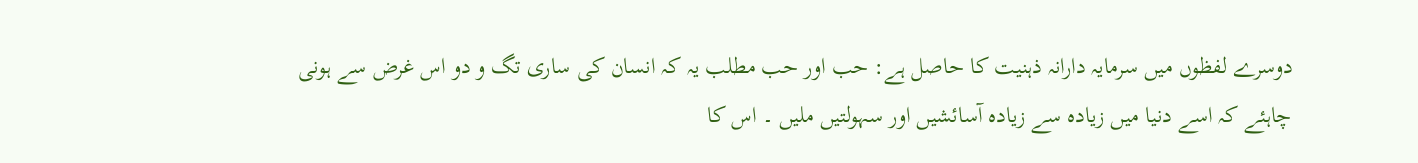دوسرے لفظوں میں سرمایہ دارانہ ذہنیت کا حاصل ہے: حب اور حب مطلب یہ کہ انسان کی ساری تگ و دو اس غرض سے ہونی چاہئے کہ اسے دنیا میں زیادہ سے زیادہ آسائشیں اور سہولتیں ملیں ۔ اس کا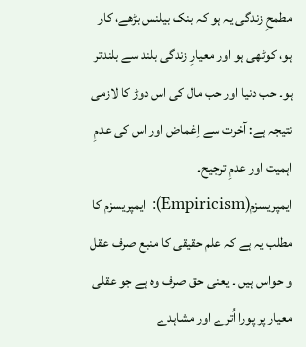مطمحِ زندگی یہ ہو کہ بنک بیلنس بڑھے، کار ہو، کوٹھی ہو اور معیارِ زندگی بلند سے بلندتر ہو۔ حب دنیا اور حب مال کی اس دوڑ کا لازمی نتیجہ ہے: آخرت سے اِغماض اور اس کی عدمِ اہمیت اور عدمِ ترجیح۔
ایمپریسزم(Empiricism): ایمپریسزم کا مطلب یہ ہے کہ علم حقیقی کا منبع صرف عقل و حواس ہیں ۔ یعنی حق صرف وہ ہے جو عقلی معیار پر پورا اُترے اور مشاہدے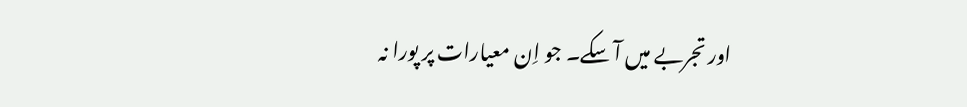اور تجربے میں آ سکے۔ جو اِن معیارات پر پورا نہ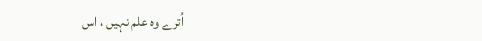اُترے وہ علم نہیں ، اس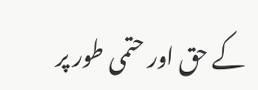کے حق اور حتمی طور پر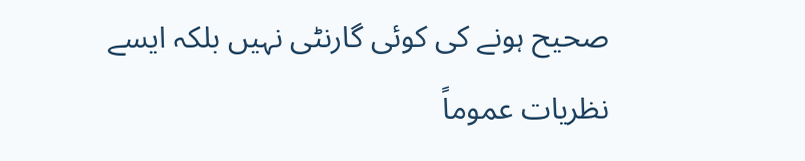صحیح ہونے کی کوئی گارنٹی نہیں بلکہ ایسے نظریات عموماً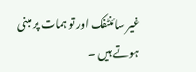غیر سائنٹفک اور تو ہمات پر مبنی ہوتے ہیں ۔